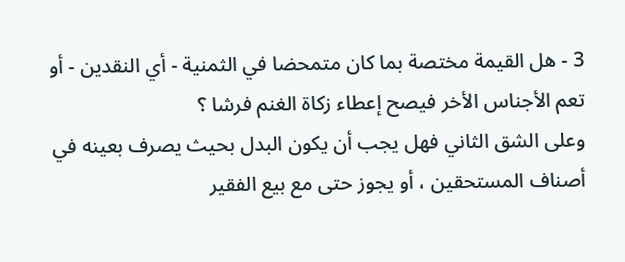3 - هل القيمة مختصة بما كان متمحضا في الثمنية - أي النقدين - أو تعم الأجناس الأخر فيصح إعطاء زكاة الغنم فرشا ؟
وعلى الشق الثاني فهل يجب أن يكون البدل بحيث يصرف بعينه في أصناف المستحقين ، أو يجوز حتى مع بيع الفقير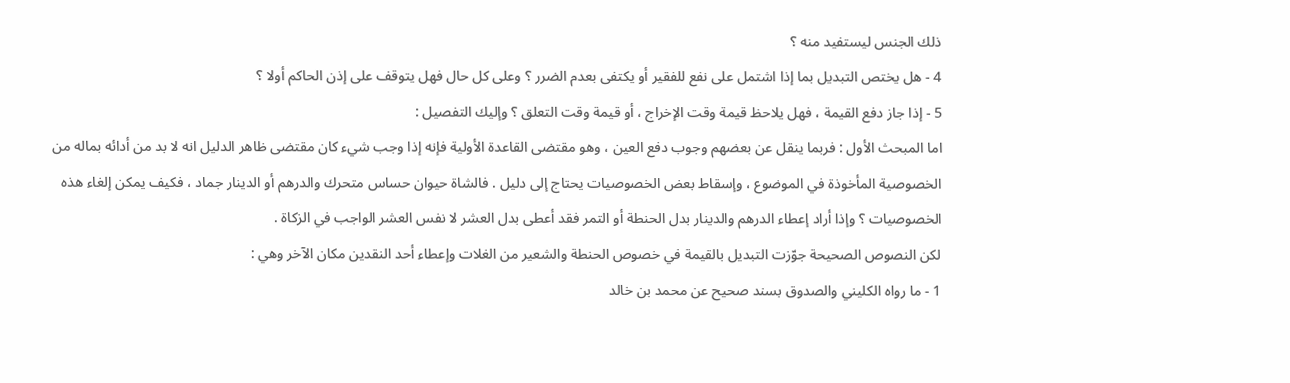ذلك الجنس ليستفيد منه ؟
4 - هل يختص التبديل بما إذا اشتمل على نفع للفقير أو يكتفى بعدم الضرر ؟ وعلى كل حال فهل يتوقف على إذن الحاكم أولا ؟
5 - إذا جاز دفع القيمة ، فهل يلاحظ قيمة وقت الإخراج ، أو قيمة وقت التعلق ؟ وإليك التفصيل :
اما المبحث الأول : فربما ينقل عن بعضهم وجوب دفع العين ، وهو مقتضى القاعدة الأولية فإنه إذا وجب شيء كان مقتضى ظاهر الدليل انه لا بد من أدائه بماله من الخصوصية المأخوذة في الموضوع ، وإسقاط بعض الخصوصيات يحتاج إلى دليل . فالشاة حيوان حساس متحرك والدرهم أو الدينار جماد ، فكيف يمكن إلغاء هذه الخصوصيات ؟ وإذا أراد إعطاء الدرهم والدينار بدل الحنطة أو التمر فقد أعطى بدل العشر لا نفس العشر الواجب في الزكاة .
لكن النصوص الصحيحة جوّزت التبديل بالقيمة في خصوص الحنطة والشعير من الغلات وإعطاء أحد النقدين مكان الآخر وهي :
1 - ما رواه الكليني والصدوق بسند صحيح عن محمد بن خالد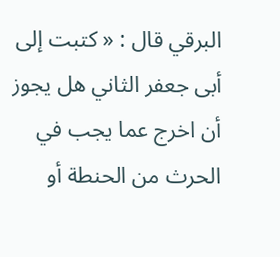البرقي قال : « كتبت إلى أبى جعفر الثاني هل يجوز أن اخرج عما يجب في الحرث من الحنطة أو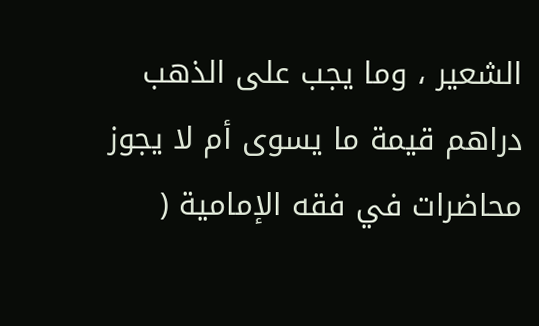الشعير ، وما يجب على الذهب دراهم قيمة ما يسوى أم لا يجوز
محاضرات في فقه الإمامية (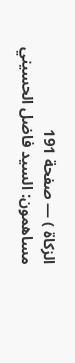الزكاة ) — صفحة 191
مساهمون: السيد فاضل الحسيني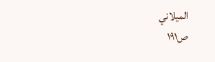الميلاني
ص١٩١